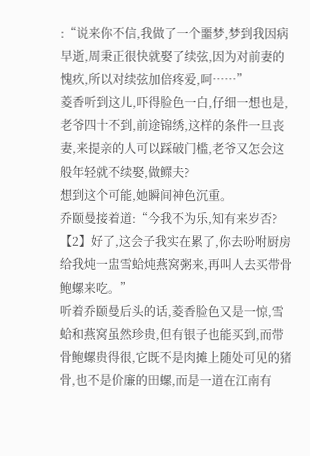:“说来你不信,我做了一个噩梦,梦到我因病早逝,周秉正很快就娶了续弦,因为对前妻的愧疚,所以对续弦加倍疼爱,呵……”
菱香听到这儿,吓得脸色一白,仔细一想也是,老爷四十不到,前途锦绣,这样的条件一旦丧妻,来提亲的人可以踩破门槛,老爷又怎会这般年轻就不续娶,做鳏夫?
想到这个可能,她瞬间神色沉重。
乔颐曼接着道:“今我不为乐,知有来岁否?【2】好了,这会子我实在累了,你去吩咐厨房给我炖一盅雪蛤炖燕窝粥来,再叫人去买带骨鲍螺来吃。”
听着乔颐曼后头的话,菱香脸色又是一惊,雪蛤和燕窝虽然珍贵,但有银子也能买到,而带骨鲍螺贵得很,它既不是肉摊上随处可见的猪骨,也不是价廉的田螺,而是一道在江南有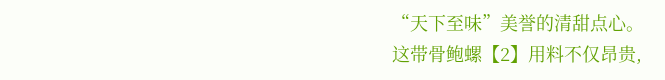“天下至味”美誉的清甜点心。
这带骨鲍螺【2】用料不仅昂贵,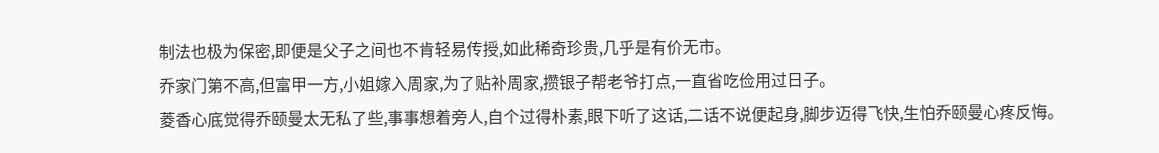制法也极为保密,即便是父子之间也不肯轻易传授,如此稀奇珍贵,几乎是有价无市。
乔家门第不高,但富甲一方,小姐嫁入周家,为了贴补周家,攒银子帮老爷打点,一直省吃俭用过日子。
菱香心底觉得乔颐曼太无私了些,事事想着旁人,自个过得朴素,眼下听了这话,二话不说便起身,脚步迈得飞快,生怕乔颐曼心疼反悔。